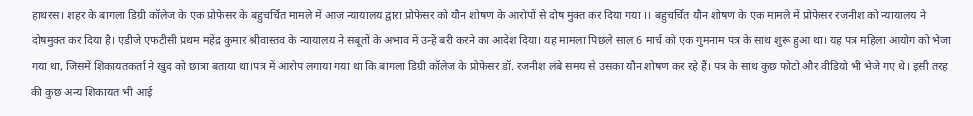हाथरस। शहर के बागला डिग्री कॉलेज के एक प्रोफेसर के बहुचर्चित मामले में आज न्यायालय द्वारा प्रोफेसर को यौन शोषण के आरोपों से दोष मुक्त कर दिया गया ।। बहुचर्चित यौन शोषण के एक मामले में प्रोफेसर रजनीश को न्यायालय ने दोषमुक्त कर दिया है। एडीजे एफटीसी प्रथम महेंद्र कुमार श्रीवास्तव के न्यायालय ने सबूतों के अभाव में उन्हें बरी करने का आदेश दिया। यह मामला पिछले साल 6 मार्च को एक गुमनाम पत्र के साथ शुरू हुआ था। यह पत्र महिला आयोग को भेजा गया था, जिसमें शिकायतकर्ता ने खुद को छात्रा बताया था।पत्र में आरोप लगाया गया था कि बागला डिग्री कॉलेज के प्रोफेसर डॉ. रजनीश लंबे समय से उसका यौन शोषण कर रहे हैं। पत्र के साथ कुछ फोटो और वीडियो भी भेजे गए थे। इसी तरह की कुछ अन्य शिकायत भी आई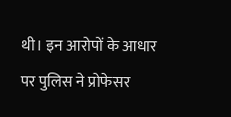थी। इन आरोपों के आधार पर पुलिस ने प्रोफेसर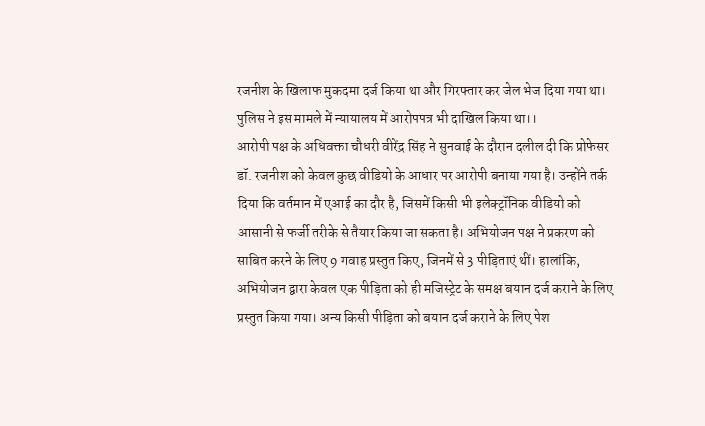रजनीश के खिलाफ मुकदमा दर्ज किया था और गिरफ्तार कर जेल भेज दिया गया था। पुलिस ने इस मामले में न्यायालय में आरोपपत्र भी दाखिल किया था।।
आरोपी पक्ष के अधिवक्ता चौधरी वीरेंद्र सिंह ने सुनवाई के दौरान दलील दी कि प्रोफेसर डॉ. रजनीश को केवल कुछ वीडियो के आधार पर आरोपी बनाया गया है। उन्होंने तर्क दिया कि वर्तमान में एआई का दौर है, जिसमें किसी भी इलेक्ट्रॉनिक वीडियो को आसानी से फर्जी तरीके से तैयार किया जा सकता है। अभियोजन पक्ष ने प्रकरण को साबित करने के लिए 9 गवाह प्रस्तुत किए, जिनमें से 3 पीड़िताएं थीं। हालांकि, अभियोजन द्वारा केवल एक पीड़िता को ही मजिस्ट्रेट के समक्ष बयान दर्ज कराने के लिए प्रस्तुत किया गया। अन्य किसी पीड़िता को बयान दर्ज कराने के लिए पेश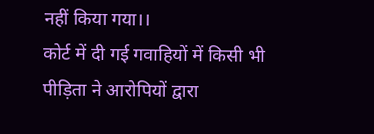नहीं किया गया।।
कोर्ट में दी गई गवाहियों में किसी भी पीड़िता ने आरोपियों द्वारा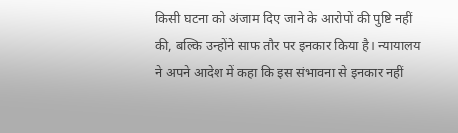किसी घटना को अंजाम दिए जाने के आरोपों की पुष्टि नहीं की, बल्कि उन्होंने साफ तौर पर इनकार किया है। न्यायालय ने अपने आदेश में कहा कि इस संभावना से इनकार नहीं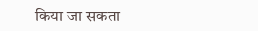किया जा सकता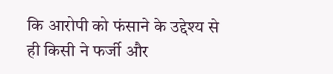कि आरोपी को फंसाने के उद्देश्य से ही किसी ने फर्जी और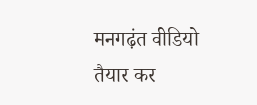मनगढ़ंत वीडियो तैयार कर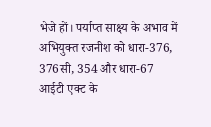भेजे हों। पर्याप्त साक्ष्य के अभाव में अभियुक्त रजनीश को धारा-376, 376सी, 354 और धारा-67 आईटी एक्ट के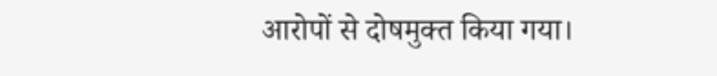आरोपों से दोषमुक्त किया गया।